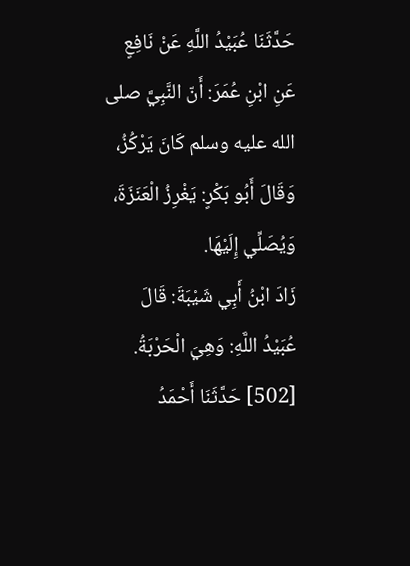حَدَّثَنَا عُبَيْدُ اللَّهِ عَنْ نَافِعٍ عَنِ ابْنِ عُمَرَ: أَنّ النَّبِيَّ صلى الله عليه وسلم كَانَ يَرْكُزُ، وَقَالَ أَبُو بَكْرٍ: يَغْرِزُ الْعَنَزَةَ، وَيُصَلِّي إِلَيْهَا.
زَادَ ابْنُ أَبِي شَيْبَةَ: قَالَ عُبَيْدُ اللَّهِ: وَهِيَ الْحَرْبَةُ.
[502] حَدَّثَنَا أَحْمَدُ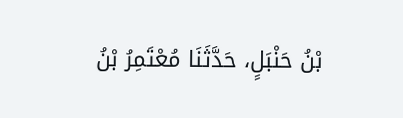بْنُ حَنْبَلٍ، حَدَّثَنَا مُعْتَمِرُ بْنُ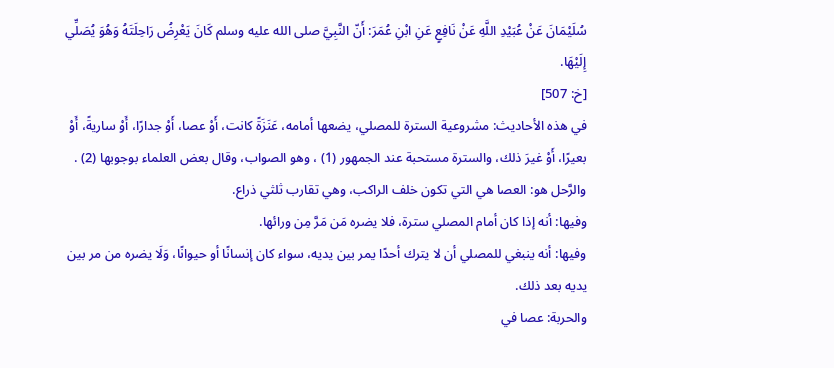سُلَيْمَانَ عَنْ عُبَيْدِ اللَّهِ عَنْ نَافِعٍ عَنِ ابْنِ عُمَرَ: أَنّ النَّبِيَّ صلى الله عليه وسلم كَانَ يَعْرِضُ رَاحِلَتَهُ وَهُوَ يُصَلِّي إِلَيْهَا.
[خ: 507]
في هذه الأحاديث: مشروعية السترة للمصلي، يضعها أمامه، عَنَزَةً كانت، أَوْ عصا، أَوْ جدارًا، أَوْ ساريةً، أَوْ بعيرًا، أَوْ غيرَ ذلك، والسترة مستحبة عند الجمهور (1) ، وهو الصواب، وقال بعض العلماء بوجوبها (2) .
والرَّحل هو: العصا هي التي تكون خلف الراكب، وهي تقارب ثلثي ذراع.
وفيها: أنه إذا كان أمام المصلي سترة، فلا يضره مَن مَرَّ مِن ورائها.
وفيها: أنه ينبغي للمصلي أن لا يترك أحدًا يمر بين يديه، سواء كان إنسانًا أو حيوانًا، وَلَا يضره من مر بين يديه بعد ذلك.
والحربة: عصا في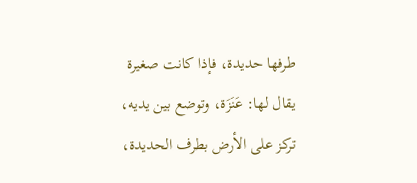طرفها حديدة، فإذا كانت صغيرة يقال لها: عَنَزَة، وتوضع بين يديه، تركز على الأرض بطرف الحديدة،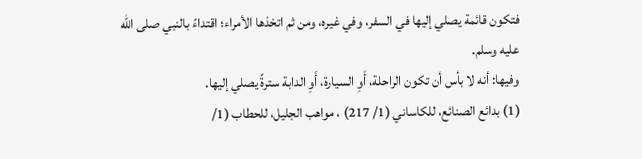فتكون قائمة يصلي إليها في السفر، وفي غيره، ومن ثم اتخذها الأمراء؛ اقتداءً بالنبي صلى الله عليه وسلم.
وفيها: أنه لا بأس أن تكون الراحلة، أَوِ السيارة، أَوِ الدابة سترةً يصلي إليها.
(1) بدائع الصنائع، للكاساني (1/ 217) ، مواهب الجليل، للحطاب (1/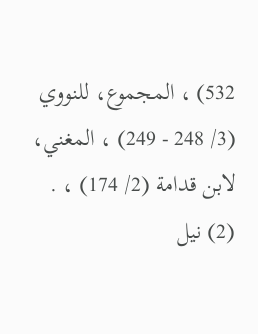532) ، المجموع، للنووي (3/ 248 - 249) ، المغني، لابن قدامة (2/ 174) ، .
(2) نيل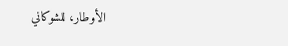الأوطار، للشوكاني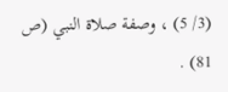(3/ 5) ، وصفة صلاة النبي (ص 81) .